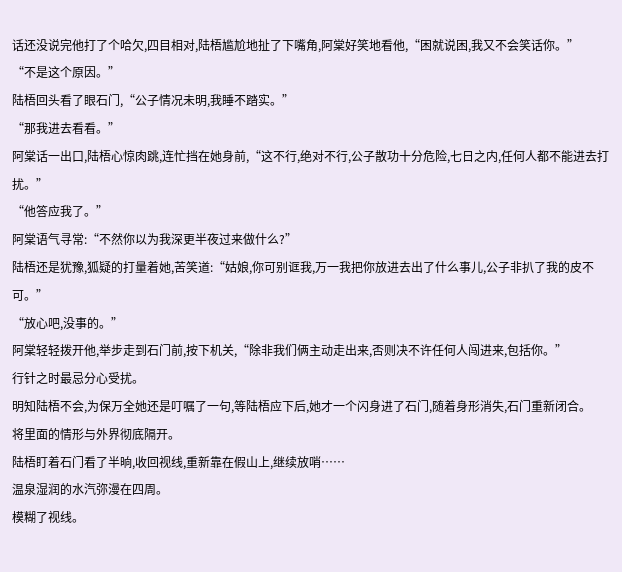话还没说完他打了个哈欠,四目相对,陆梧尴尬地扯了下嘴角,阿棠好笑地看他,“困就说困,我又不会笑话你。”
“不是这个原因。”
陆梧回头看了眼石门,“公子情况未明,我睡不踏实。”
“那我进去看看。”
阿棠话一出口,陆梧心惊肉跳,连忙挡在她身前,“这不行,绝对不行,公子散功十分危险,七日之内,任何人都不能进去打扰。”
“他答应我了。”
阿棠语气寻常:“不然你以为我深更半夜过来做什么?”
陆梧还是犹豫,狐疑的打量着她,苦笑道:“姑娘,你可别诓我,万一我把你放进去出了什么事儿,公子非扒了我的皮不可。”
“放心吧,没事的。”
阿棠轻轻拨开他,举步走到石门前,按下机关,“除非我们俩主动走出来,否则决不许任何人闯进来,包括你。”
行针之时最忌分心受扰。
明知陆梧不会,为保万全她还是叮嘱了一句,等陆梧应下后,她才一个闪身进了石门,随着身形消失,石门重新闭合。
将里面的情形与外界彻底隔开。
陆梧盯着石门看了半晌,收回视线,重新靠在假山上,继续放哨……
温泉湿润的水汽弥漫在四周。
模糊了视线。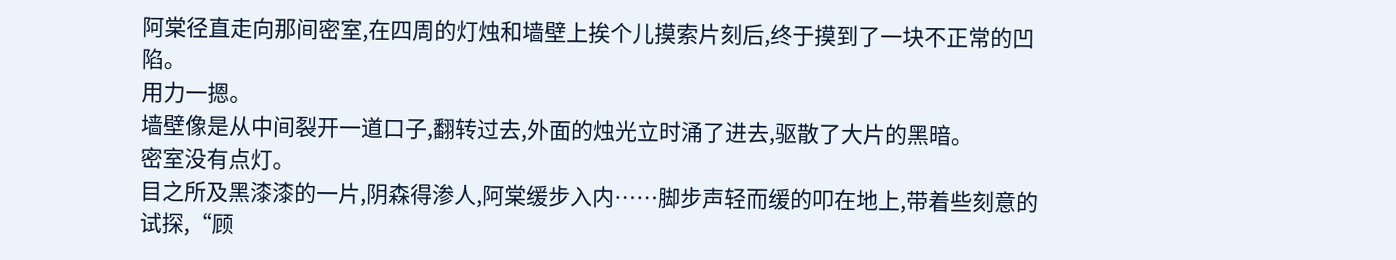阿棠径直走向那间密室,在四周的灯烛和墙壁上挨个儿摸索片刻后,终于摸到了一块不正常的凹陷。
用力一摁。
墙壁像是从中间裂开一道口子,翻转过去,外面的烛光立时涌了进去,驱散了大片的黑暗。
密室没有点灯。
目之所及黑漆漆的一片,阴森得渗人,阿棠缓步入内……脚步声轻而缓的叩在地上,带着些刻意的试探,“顾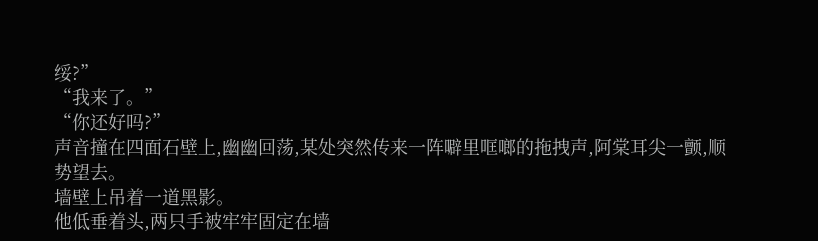绥?”
“我来了。”
“你还好吗?”
声音撞在四面石壁上,幽幽回荡,某处突然传来一阵噼里哐啷的拖拽声,阿棠耳尖一颤,顺势望去。
墙壁上吊着一道黑影。
他低垂着头,两只手被牢牢固定在墙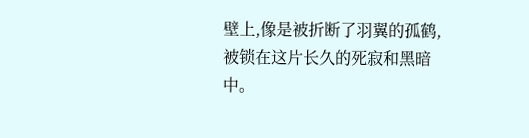壁上,像是被折断了羽翼的孤鹤,被锁在这片长久的死寂和黑暗中。